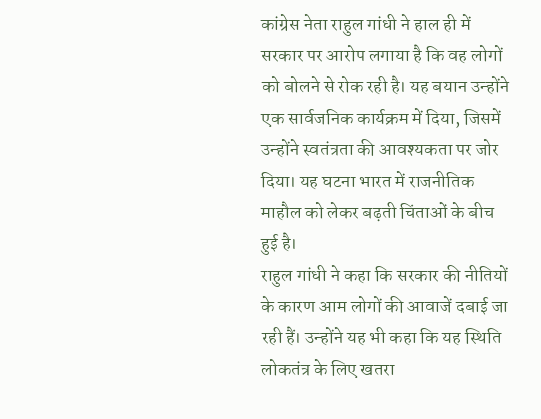कांग्रेस नेता राहुल गांधी ने हाल ही में सरकार पर आरोप लगाया है कि वह लोगों को बोलने से रोक रही है। यह बयान उन्होंने एक सार्वजनिक कार्यक्रम में दिया, जिसमें उन्होंने स्वतंत्रता की आवश्यकता पर जोर दिया। यह घटना भारत में राजनीतिक माहौल को लेकर बढ़ती चिंताओं के बीच हुई है।
राहुल गांधी ने कहा कि सरकार की नीतियों के कारण आम लोगों की आवाजें दबाई जा रही हैं। उन्होंने यह भी कहा कि यह स्थिति लोकतंत्र के लिए खतरा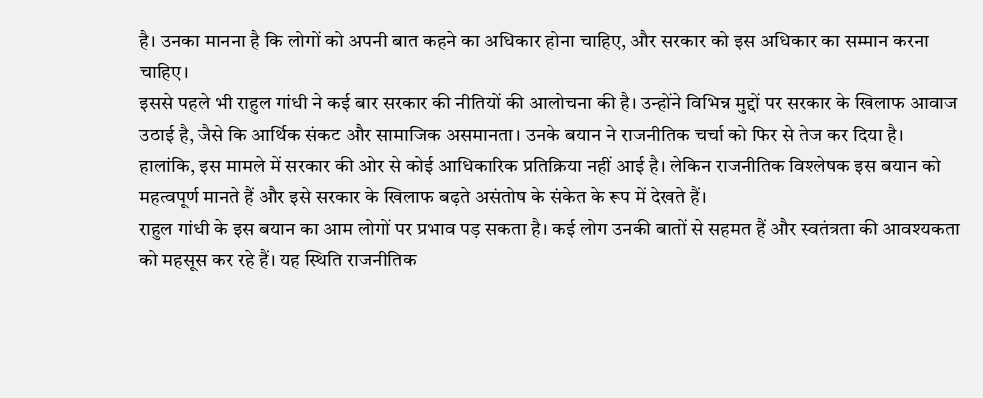है। उनका मानना है कि लोगों को अपनी बात कहने का अधिकार होना चाहिए, और सरकार को इस अधिकार का सम्मान करना चाहिए।
इससे पहले भी राहुल गांधी ने कई बार सरकार की नीतियों की आलोचना की है। उन्होंने विभिन्न मुद्दों पर सरकार के खिलाफ आवाज उठाई है, जैसे कि आर्थिक संकट और सामाजिक असमानता। उनके बयान ने राजनीतिक चर्चा को फिर से तेज कर दिया है।
हालांकि, इस मामले में सरकार की ओर से कोई आधिकारिक प्रतिक्रिया नहीं आई है। लेकिन राजनीतिक विश्लेषक इस बयान को महत्वपूर्ण मानते हैं और इसे सरकार के खिलाफ बढ़ते असंतोष के संकेत के रूप में देखते हैं।
राहुल गांधी के इस बयान का आम लोगों पर प्रभाव पड़ सकता है। कई लोग उनकी बातों से सहमत हैं और स्वतंत्रता की आवश्यकता को महसूस कर रहे हैं। यह स्थिति राजनीतिक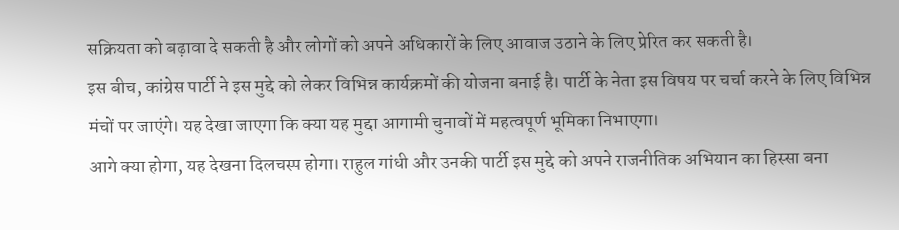सक्रियता को बढ़ावा दे सकती है और लोगों को अपने अधिकारों के लिए आवाज उठाने के लिए प्रेरित कर सकती है।
इस बीच, कांग्रेस पार्टी ने इस मुद्दे को लेकर विभिन्न कार्यक्रमों की योजना बनाई है। पार्टी के नेता इस विषय पर चर्चा करने के लिए विभिन्न मंचों पर जाएंगे। यह देखा जाएगा कि क्या यह मुद्दा आगामी चुनावों में महत्वपूर्ण भूमिका निभाएगा।
आगे क्या होगा, यह देखना दिलचस्प होगा। राहुल गांधी और उनकी पार्टी इस मुद्दे को अपने राजनीतिक अभियान का हिस्सा बना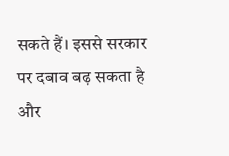सकते हैं। इससे सरकार पर दबाव बढ़ सकता है और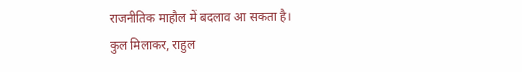राजनीतिक माहौल में बदलाव आ सकता है।
कुल मिलाकर, राहुल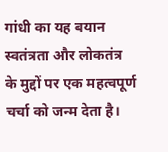गांधी का यह बयान स्वतंत्रता और लोकतंत्र के मुद्दों पर एक महत्वपूर्ण चर्चा को जन्म देता है।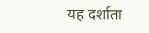यह दर्शाता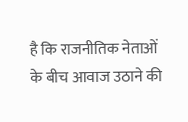है कि राजनीतिक नेताओं के बीच आवाज उठाने की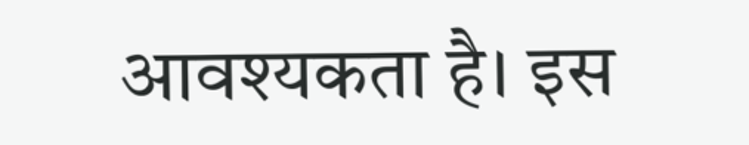आवश्यकता है। इस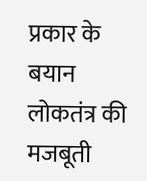प्रकार के बयान लोकतंत्र की मजबूती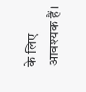के लिए आवश्यक हैं।